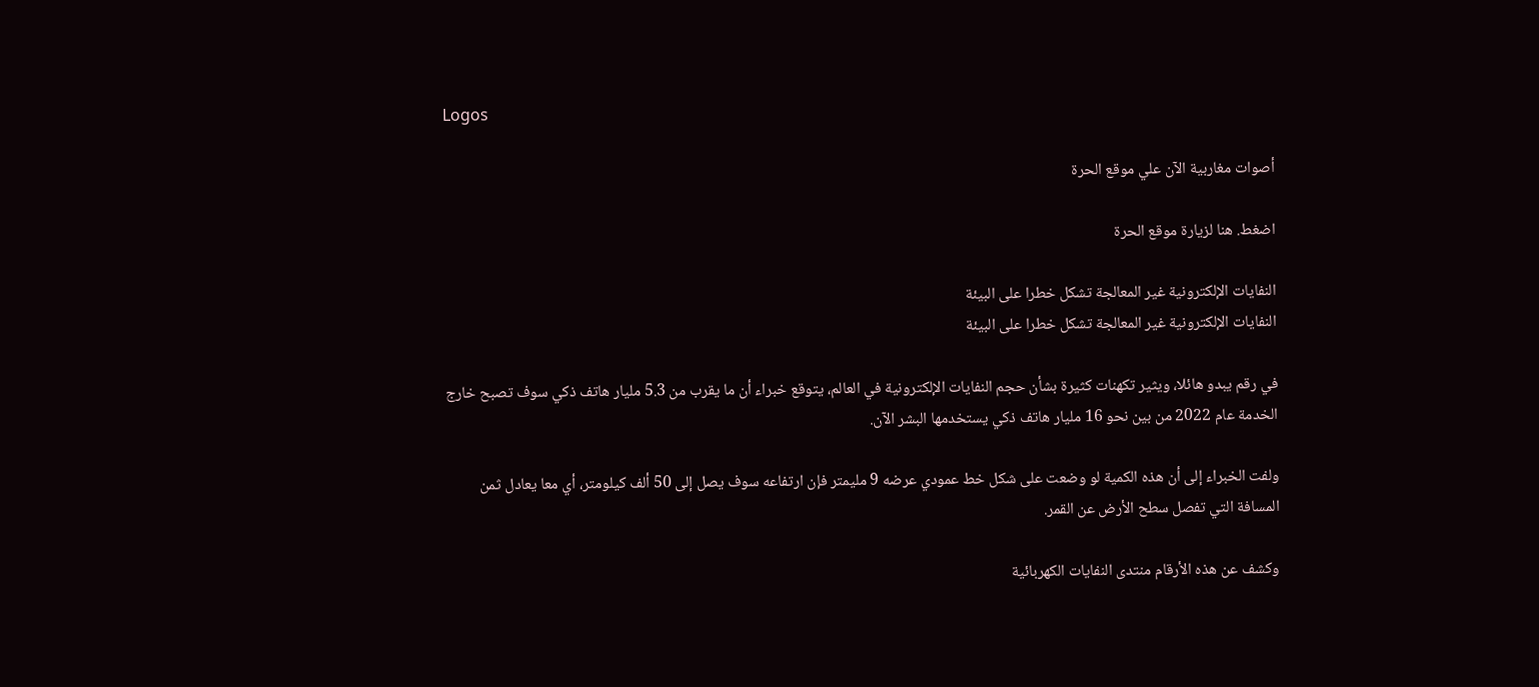Logos

أصوات مغاربية الآن علي موقع الحرة

اضغط. هنا لزيارة موقع الحرة

النفايات الإلكترونية غير المعالجة تشكل خطرا على البيئة
النفايات الإلكترونية غير المعالجة تشكل خطرا على البيئة

في رقم يبدو هائلا، ويثير تكهنات كثيرة بشأن حجم النفايات الإلكترونية في العالم، يتوقع خبراء أن ما يقرب من 5.3 مليار هاتف ذكي سوف تصبح خارج الخدمة عام 2022 من بين نحو 16 مليار هاتف ذكي يستخدمها البشر الآن.

ولفت الخبراء إلى أن هذه الكمية لو وضعت على شكل خط عمودي عرضه 9 مليمتر فإن ارتفاعه سوف يصل إلى 50 ألف كيلومتر، أي معا يعادل ثمن المسافة التي تفصل سطح الأرض عن القمر.

وكشف عن هذه الأرقام منتدى النفايات الكهربائية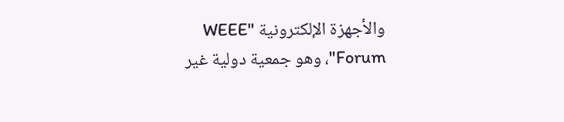والأجهزة الإلكترونية "WEEE Forum"، وهو جمعية دولية غير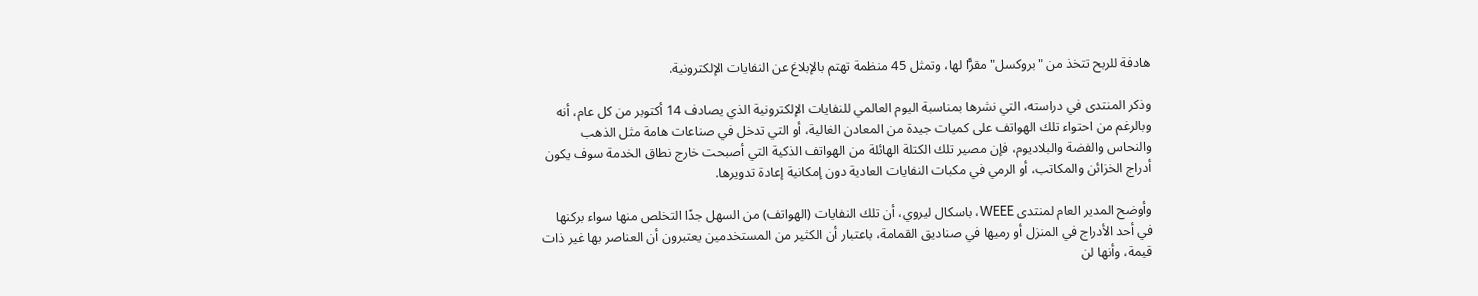هادفة للربح تتخذ من "بروكسل" مقرًّا لها، وتمثل 45 منظمة تهتم بالإبلاغ عن النفايات الإلكترونية.

وذكر المنتدى في دراسته، التي نشرها بمناسبة اليوم العالمي للنفايات الإلكترونية الذي يصادف 14 أكتوبر من كل عام، أنه وبالرغم من احتواء تلك الهواتف على كميات جيدة من المعادن الغالية، أو التي تدخل في صناعات هامة مثل الذهب والنحاس والفضة والبلاديوم، فإن مصير تلك الكتلة الهائلة من الهواتف الذكية التي أصبحت خارج نطاق الخدمة سوف يكون أدراج الخزائن والمكاتب، أو الرمي في مكبات النفايات العادية دون إمكانية إعادة تدويرها.

وأوضح المدير العام لمنتدى WEEE، باسكال ليروي، أن تلك النفايات (الهواتف) من السهل جدًا التخلص منها سواء بركنها في أحد الأدراج في المنزل أو رميها في صناديق القمامة، باعتبار أن الكثير من المستخدمين يعتبرون أن العناصر بها غير ذات قيمة، وأنها لن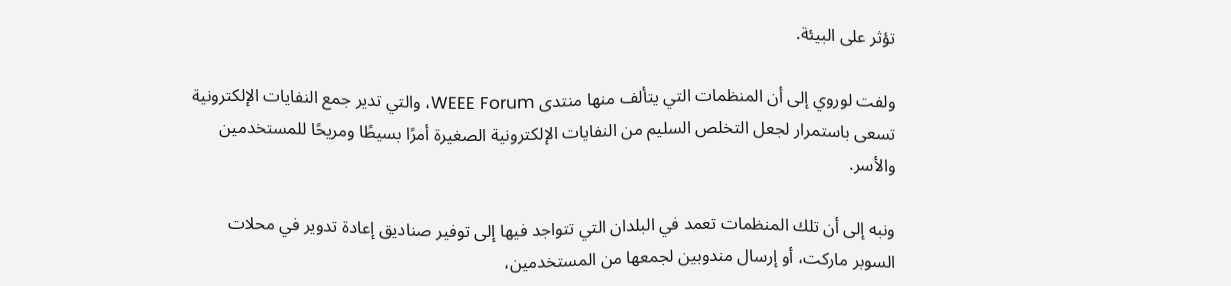تؤثر على البيئة.

ولفت لوروي إلى أن المنظمات التي يتألف منها منتدى WEEE Forum، والتي تدير جمع النفايات الإلكترونية تسعى باستمرار لجعل التخلص السليم من النفايات الإلكترونية الصغيرة أمرًا بسيطًا ومريحًا للمستخدمين والأسر.

ونبه إلى أن تلك المنظمات تعمد في البلدان التي تتواجد فيها إلى توفير صناديق إعادة تدوير في محلات السوبر ماركت، أو إرسال مندوبين لجمعها من المستخدمين،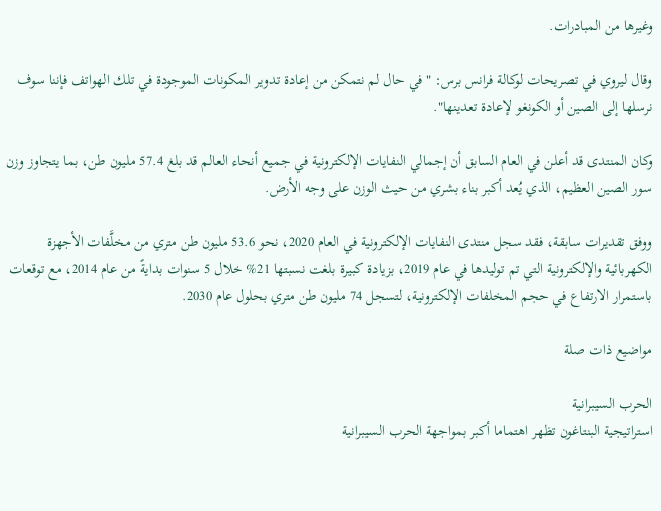وغيرها من المبادرات.

وقال ليروي في تصريحات لوكالة فرانس برس: "في حال لم نتمكن من إعادة تدوير المكونات الموجودة في تلك الهواتف فإننا سوف نرسلها إلى الصين أو الكونغو لإعادة تعدينها".

وكان المنتدى قد أعلن في العام السابق أن إجمالي النفايات الإلكترونية في جميع أنحاء العالم قد بلغ 57.4 مليون طن، بما يتجاوز وزن سور الصين العظيم، الذي يُعد أكبر بناء بشري من حيث الوزن على وجه الأرض.

ووفق تقديرات سابقة، فقد سجل منتدى النفايات الإلكترونية في العام 2020، نحو 53.6 مليون طن متري من مخلَّفات الأجهزة الكهربائية والإلكترونية التي تم توليدها في عام 2019، بزيادة كبيرة بلغت نسبتها 21% خلال 5 سنوات بدايةً من عام 2014، مع توقعات باستمرار الارتفاع في حجم المخلفات الإلكترونية، لتسجل 74 مليون طن متري بحلول عام 2030.

مواضيع ذات صلة

الحرب السيبرانية
استراتيجية البنتاغون تظهر اهتماما أكبر بمواجهة الحرب السيبرانية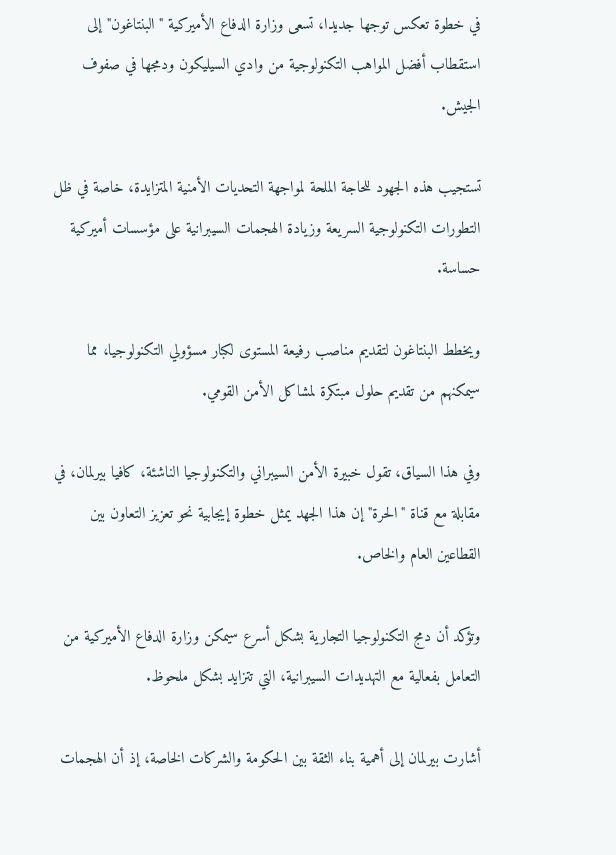في خطوة تعكس توجها جديدا، تسعى وزارة الدفاع الأميركية "البنتاغون" إلى استقطاب أفضل المواهب التكنولوجية من وادي السيليكون ودمجها في صفوف الجيش.

تستجيب هذه الجهود للحاجة الملحة لمواجهة التحديات الأمنية المتزايدة، خاصة في ظل التطورات التكنولوجية السريعة وزيادة الهجمات السيبرانية على مؤسسات أميركية حساسة.

ويخطط البنتاغون لتقديم مناصب رفيعة المستوى لكبار مسؤولي التكنولوجيا، مما سيمكنهم من تقديم حلول مبتكرة لمشاكل الأمن القومي.

وفي هذا السياق، تقول خبيرة الأمن السيبراني والتكنولوجيا الناشئة، كافيا بيرلمان، في مقابلة مع قناة "الحرة" إن هذا الجهد يمثل خطوة إيجابية نحو تعزيز التعاون بين القطاعين العام والخاص.

وتؤكد أن دمج التكنولوجيا التجارية بشكل أسرع سيمكن وزارة الدفاع الأميركية من التعامل بفعالية مع التهديدات السيبرانية، التي تتزايد بشكل ملحوظ.

أشارت بيرلمان إلى أهمية بناء الثقة بين الحكومة والشركات الخاصة، إذ أن الهجمات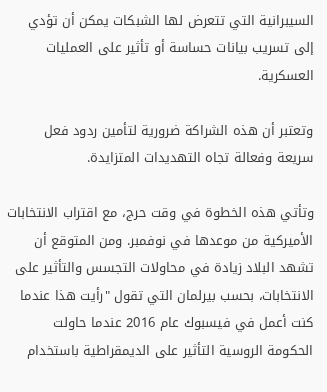السيبرانية التي تتعرض لها الشبكات يمكن أن تؤدي إلى تسريب بيانات حساسة أو تأثير على العمليات العسكرية.

وتعتبر أن هذه الشراكة ضرورية لتأمين ردود فعل سريعة وفعالة تجاه التهديدات المتزايدة.

وتأتي هذه الخطوة في وقت حرج، مع اقتراب الانتخابات الأميركية من موعدها في نوفمبر. ومن المتوقع أن تشهد البلاد زيادة في محاولات التجسس والتأثير على الانتخابات، بحسب بيرلمان التي تقول "رأيت هذا عندما كنت أعمل في فيسبوك عام 2016 عندما حاولت الحكومة الروسية التأثير على الديمقراطية باستخدام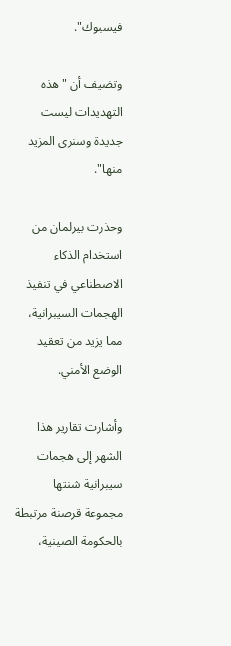فيسبوك".

وتضيف أن "هذه التهديدات ليست جديدة وسنرى المزيد منها".

وحذرت بيرلمان من استخدام الذكاء الاصطناعي في تنفيذ الهجمات السيبرانية، مما يزيد من تعقيد الوضع الأمني.

وأشارت تقارير هذا الشهر إلى هجمات سيبرانية شنتها مجموعة قرصنة مرتبطة بالحكومة الصينية،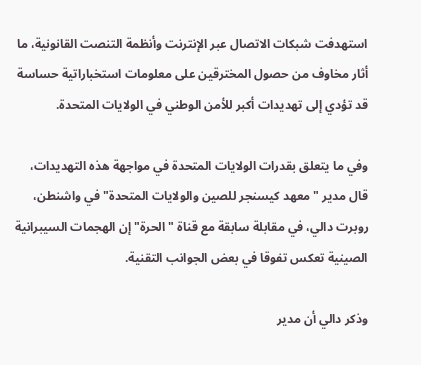استهدفت شبكات الاتصال عبر الإنترنت وأنظمة التنصت القانونية، ما أثار مخاوف من حصول المخترقين على معلومات استخباراتية حساسة قد تؤدي إلى تهديدات أكبر للأمن الوطني في الولايات المتحدة.

وفي ما يتعلق بقدرات الولايات المتحدة في مواجهة هذه التهديدات، قال مدير "معهد كيسنجر للصين والولايات المتحدة" في واشنطن، روبرت دالي، في مقابلة سابقة مع قناة "الحرة" إن الهجمات السيبرانية الصينية تعكس تفوقا في بعض الجوانب التقنية.

وذكر دالي أن مدير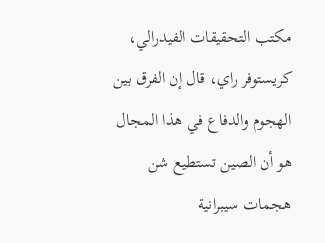مكتب التحقيقات الفيدرالي، كريستوفر راي، قال إن الفرق بين الهجوم والدفاع في هذا المجال هو أن الصين تستطيع شن هجمات سيبرانية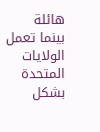هائلة بينما تعمل الولايات المتحدة بشكل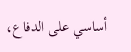أساسي على الدفاع،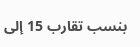بنسب تقارب 15 إلى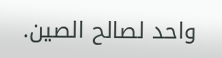واحد لصالح الصين.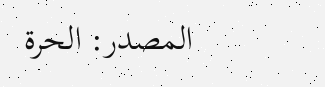المصدر: الحرة